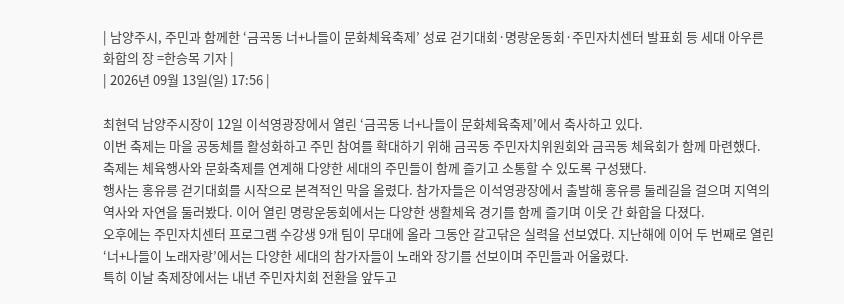| 남양주시, 주민과 함께한 ‘금곡동 너+나들이 문화체육축제’ 성료 걷기대회·명랑운동회·주민자치센터 발표회 등 세대 아우른 화합의 장 =한승목 기자 |
| 2026년 09월 13일(일) 17:56 |

최현덕 남양주시장이 12일 이석영광장에서 열린 ‘금곡동 너+나들이 문화체육축제’에서 축사하고 있다.
이번 축제는 마을 공동체를 활성화하고 주민 참여를 확대하기 위해 금곡동 주민자치위원회와 금곡동 체육회가 함께 마련했다.
축제는 체육행사와 문화축제를 연계해 다양한 세대의 주민들이 함께 즐기고 소통할 수 있도록 구성됐다.
행사는 홍유릉 걷기대회를 시작으로 본격적인 막을 올렸다. 참가자들은 이석영광장에서 출발해 홍유릉 둘레길을 걸으며 지역의 역사와 자연을 둘러봤다. 이어 열린 명랑운동회에서는 다양한 생활체육 경기를 함께 즐기며 이웃 간 화합을 다졌다.
오후에는 주민자치센터 프로그램 수강생 9개 팀이 무대에 올라 그동안 갈고닦은 실력을 선보였다. 지난해에 이어 두 번째로 열린 ‘너+나들이 노래자랑’에서는 다양한 세대의 참가자들이 노래와 장기를 선보이며 주민들과 어울렸다.
특히 이날 축제장에서는 내년 주민자치회 전환을 앞두고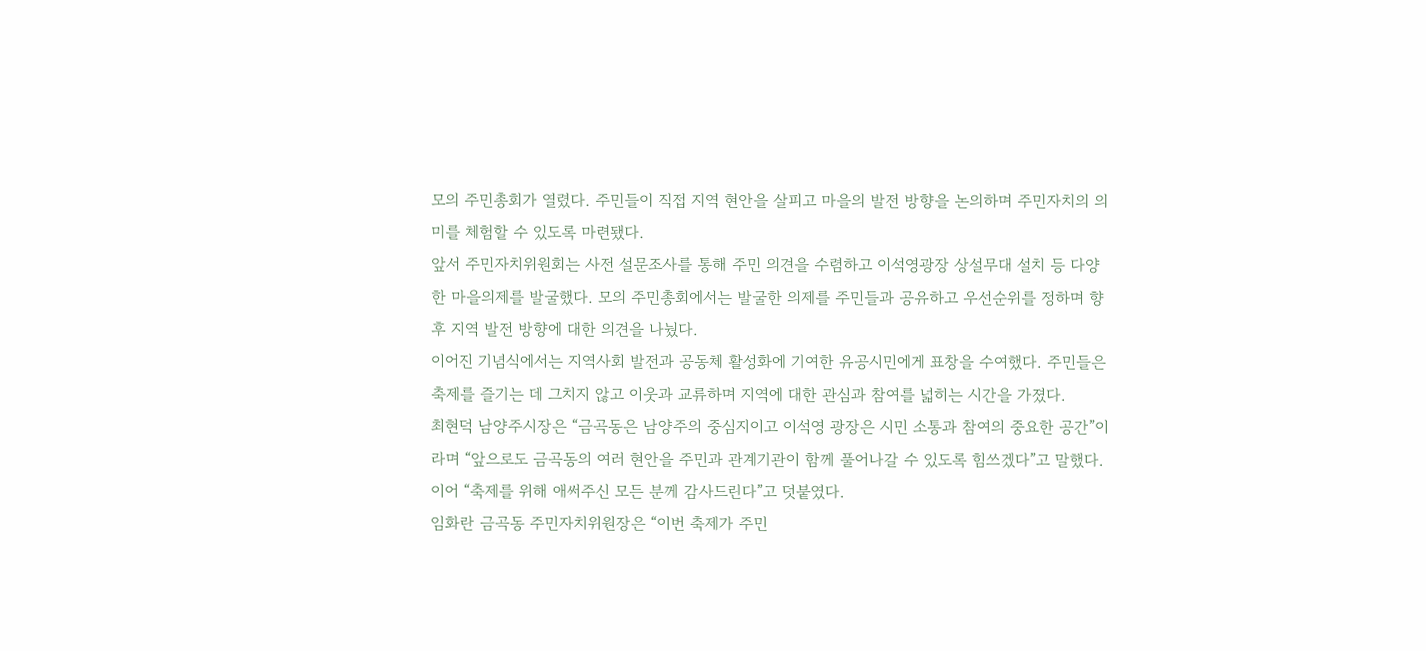모의 주민총회가 열렸다. 주민들이 직접 지역 현안을 살피고 마을의 발전 방향을 논의하며 주민자치의 의미를 체험할 수 있도록 마련됐다.
앞서 주민자치위원회는 사전 설문조사를 통해 주민 의견을 수렴하고 이석영광장 상설무대 설치 등 다양한 마을의제를 발굴했다. 모의 주민총회에서는 발굴한 의제를 주민들과 공유하고 우선순위를 정하며 향후 지역 발전 방향에 대한 의견을 나눴다.
이어진 기념식에서는 지역사회 발전과 공동체 활성화에 기여한 유공시민에게 표창을 수여했다. 주민들은 축제를 즐기는 데 그치지 않고 이웃과 교류하며 지역에 대한 관심과 참여를 넓히는 시간을 가졌다.
최현덕 남양주시장은 “금곡동은 남양주의 중심지이고 이석영 광장은 시민 소통과 참여의 중요한 공간”이라며 “앞으로도 금곡동의 여러 현안을 주민과 관계기관이 함께 풀어나갈 수 있도록 힘쓰겠다”고 말했다. 이어 “축제를 위해 애써주신 모든 분께 감사드린다”고 덧붙였다.
임화란 금곡동 주민자치위원장은 “이번 축제가 주민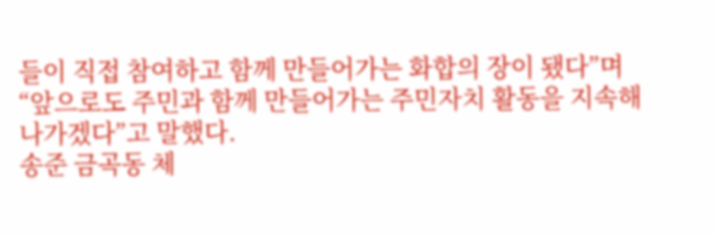들이 직접 참여하고 함께 만들어가는 화합의 장이 됐다”며 “앞으로도 주민과 함께 만들어가는 주민자치 활동을 지속해 나가겠다”고 말했다.
송준 금곡동 체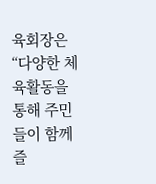육회장은 “다양한 체육활동을 통해 주민들이 함께 즐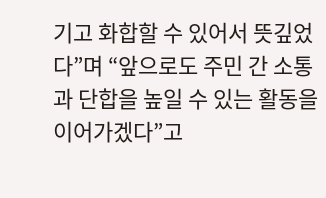기고 화합할 수 있어서 뜻깊었다”며 “앞으로도 주민 간 소통과 단합을 높일 수 있는 활동을 이어가겠다”고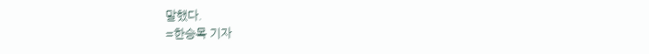말했다.
=한승목 기자